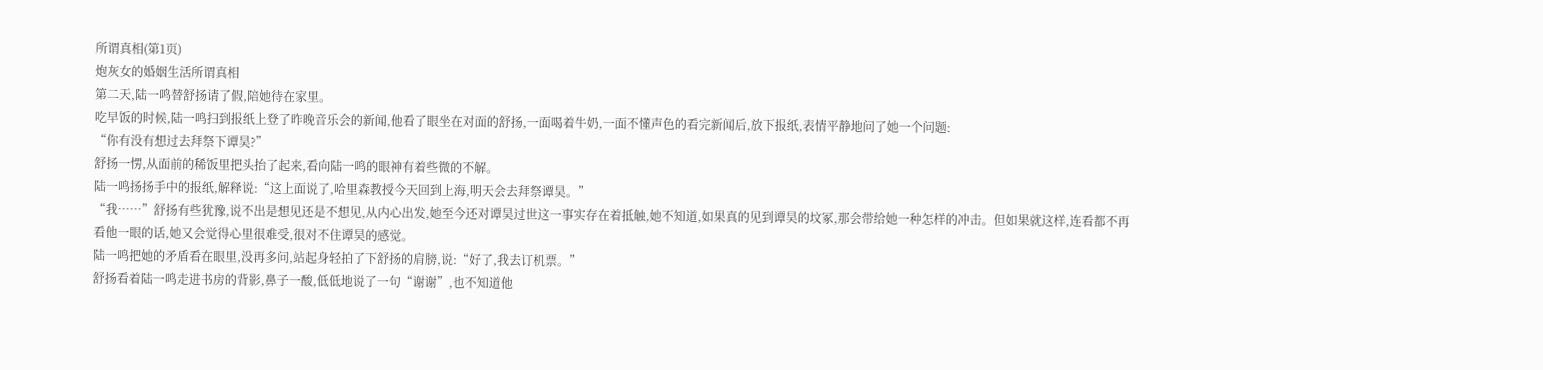所谓真相(第1页)
炮灰女的婚姻生活所谓真相
第二天,陆一鸣替舒扬请了假,陪她待在家里。
吃早饭的时候,陆一鸣扫到报纸上登了昨晚音乐会的新闻,他看了眼坐在对面的舒扬,一面喝着牛奶,一面不懂声色的看完新闻后,放下报纸,表情平静地问了她一个问题:
“你有没有想过去拜祭下谭昊?”
舒扬一愣,从面前的稀饭里把头抬了起来,看向陆一鸣的眼神有着些微的不解。
陆一鸣扬扬手中的报纸,解释说:“这上面说了,哈里森教授今天回到上海,明天会去拜祭谭昊。”
“我……”舒扬有些犹豫,说不出是想见还是不想见,从内心出发,她至今还对谭昊过世这一事实存在着抵触,她不知道,如果真的见到谭昊的坟冢,那会带给她一种怎样的冲击。但如果就这样,连看都不再看他一眼的话,她又会觉得心里很难受,很对不住谭昊的感觉。
陆一鸣把她的矛盾看在眼里,没再多问,站起身轻拍了下舒扬的肩膀,说:“好了,我去订机票。”
舒扬看着陆一鸣走进书房的背影,鼻子一酸,低低地说了一句“谢谢”,也不知道他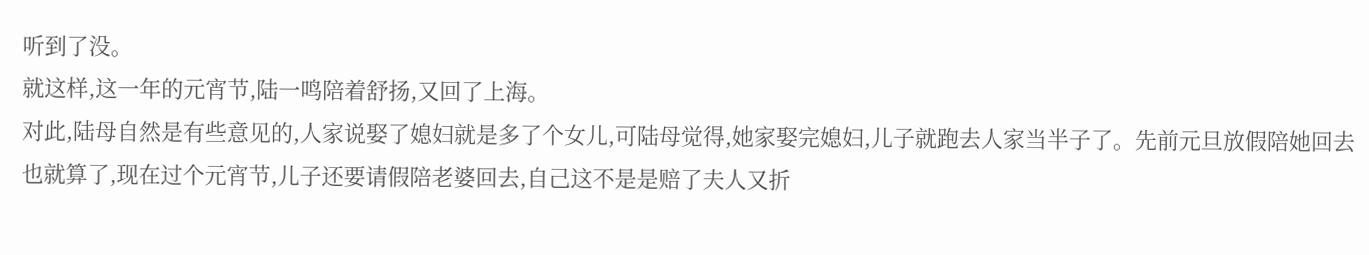听到了没。
就这样,这一年的元宵节,陆一鸣陪着舒扬,又回了上海。
对此,陆母自然是有些意见的,人家说娶了媳妇就是多了个女儿,可陆母觉得,她家娶完媳妇,儿子就跑去人家当半子了。先前元旦放假陪她回去也就算了,现在过个元宵节,儿子还要请假陪老婆回去,自己这不是是赔了夫人又折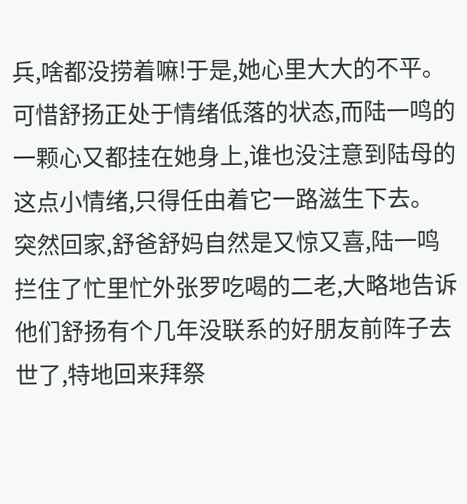兵,啥都没捞着嘛!于是,她心里大大的不平。
可惜舒扬正处于情绪低落的状态,而陆一鸣的一颗心又都挂在她身上,谁也没注意到陆母的这点小情绪,只得任由着它一路滋生下去。
突然回家,舒爸舒妈自然是又惊又喜,陆一鸣拦住了忙里忙外张罗吃喝的二老,大略地告诉他们舒扬有个几年没联系的好朋友前阵子去世了,特地回来拜祭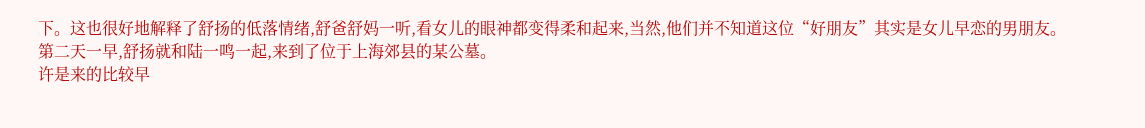下。这也很好地解释了舒扬的低落情绪,舒爸舒妈一听,看女儿的眼神都变得柔和起来,当然,他们并不知道这位“好朋友”其实是女儿早恋的男朋友。
第二天一早,舒扬就和陆一鸣一起,来到了位于上海郊县的某公墓。
许是来的比较早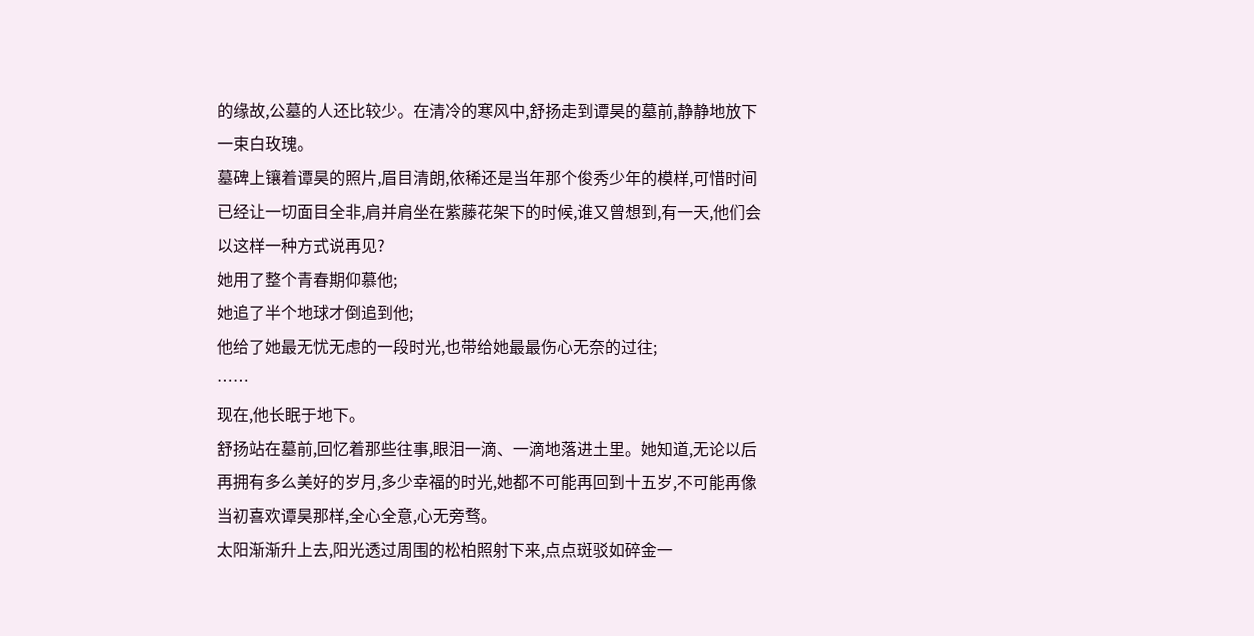的缘故,公墓的人还比较少。在清冷的寒风中,舒扬走到谭昊的墓前,静静地放下一束白玫瑰。
墓碑上镶着谭昊的照片,眉目清朗,依稀还是当年那个俊秀少年的模样,可惜时间已经让一切面目全非,肩并肩坐在紫藤花架下的时候,谁又曾想到,有一天,他们会以这样一种方式说再见?
她用了整个青春期仰慕他;
她追了半个地球才倒追到他;
他给了她最无忧无虑的一段时光,也带给她最最伤心无奈的过往;
……
现在,他长眠于地下。
舒扬站在墓前,回忆着那些往事,眼泪一滴、一滴地落进土里。她知道,无论以后再拥有多么美好的岁月,多少幸福的时光,她都不可能再回到十五岁,不可能再像当初喜欢谭昊那样,全心全意,心无旁骛。
太阳渐渐升上去,阳光透过周围的松柏照射下来,点点斑驳如碎金一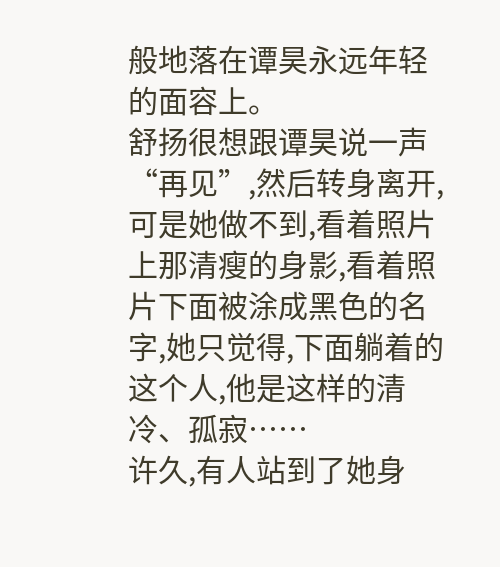般地落在谭昊永远年轻的面容上。
舒扬很想跟谭昊说一声“再见”,然后转身离开,可是她做不到,看着照片上那清瘦的身影,看着照片下面被涂成黑色的名字,她只觉得,下面躺着的这个人,他是这样的清冷、孤寂……
许久,有人站到了她身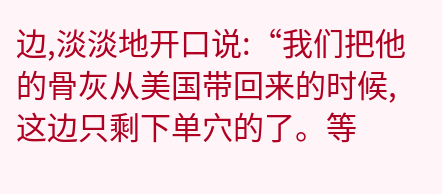边,淡淡地开口说:“我们把他的骨灰从美国带回来的时候,这边只剩下单穴的了。等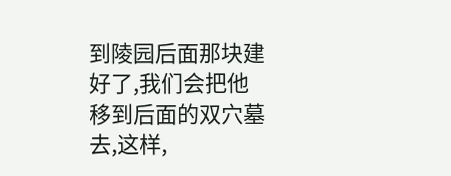到陵园后面那块建好了,我们会把他移到后面的双穴墓去,这样,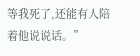等我死了,还能有人陪着他说说话。”